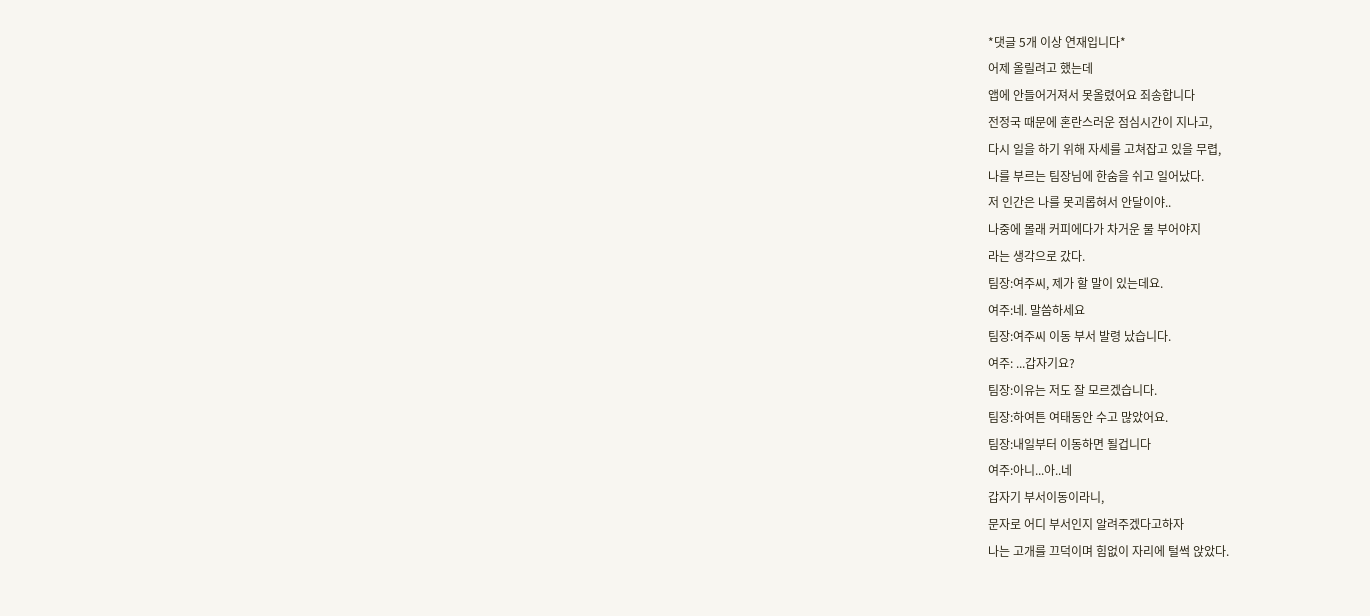*댓글 5개 이상 연재입니다*
어제 올릴려고 했는데
앱에 안들어거져서 못올렸어요 죄송합니다
전정국 때문에 혼란스러운 점심시간이 지나고,
다시 일을 하기 위해 자세를 고쳐잡고 있을 무렵,
나를 부르는 팀장님에 한숨을 쉬고 일어났다.
저 인간은 나를 못괴롭혀서 안달이야..
나중에 몰래 커피에다가 차거운 물 부어야지
라는 생각으로 갔다.
팀장:여주씨, 제가 할 말이 있는데요.
여주:네. 말씀하세요
팀장:여주씨 이동 부서 발령 났습니다.
여주: ...갑자기요?
팀장:이유는 저도 잘 모르겠습니다.
팀장:하여튼 여태동안 수고 많았어요.
팀장:내일부터 이동하면 될겁니다
여주:아니...아..네
갑자기 부서이동이라니,
문자로 어디 부서인지 알려주겠다고하자
나는 고개를 끄덕이며 힘없이 자리에 털썩 앉았다.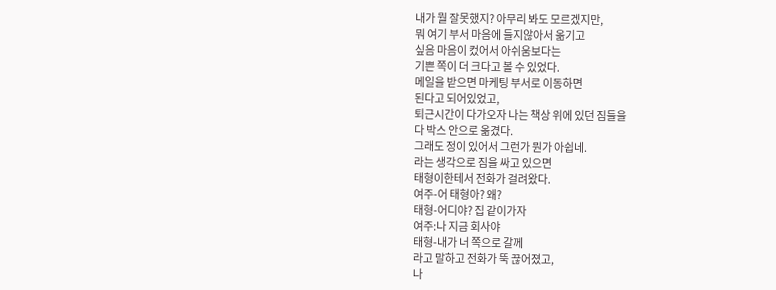내가 뭘 잘못했지? 아무리 봐도 모르겠지만,
뭐 여기 부서 마음에 들지않아서 옮기고
싶음 마음이 컸어서 아쉬움보다는
기쁜 쪽이 더 크다고 볼 수 있었다.
메일을 받으면 마케팅 부서로 이동하면
된다고 되어있었고,
퇴근시간이 다가오자 나는 책상 위에 있던 짐들을
다 박스 안으로 옮겼다.
그래도 정이 있어서 그런가 뭔가 아쉽네.
라는 생각으로 짐을 싸고 있으면
태형이한테서 전화가 걸려왔다.
여주-어 태형아? 왜?
태형-어디야? 집 같이가자
여주:나 지금 회사야
태형-내가 너 쪽으로 갈께
라고 말하고 전화가 뚝 끊어졌고,
나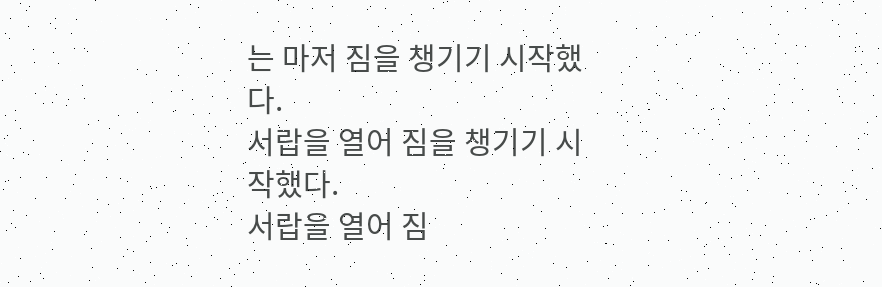는 마저 짐을 챙기기 시작했다.
서랍을 열어 짐을 챙기기 시작했다.
서랍을 열어 짐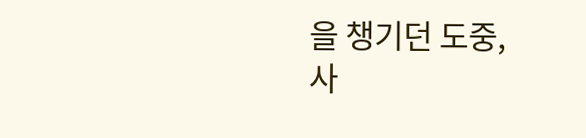을 챙기던 도중,
사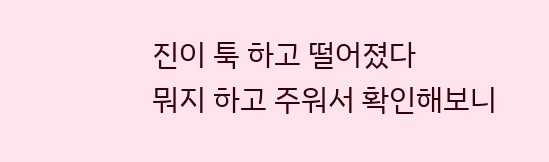진이 툭 하고 떨어졌다
뭐지 하고 주워서 확인해보니